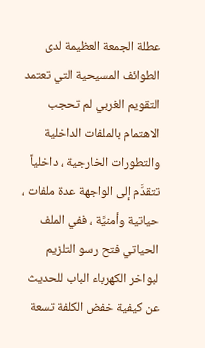عطلة الجمعة العظيمة لدى الطوائف المسيحية التي تعتمد التقويم الغربي لم تحجب الاهتمام بالملفات الداخلية والتطورات الخارجية ، داخلياً تتقدَّم إلى الواجهة عدة ملفات ، حياتية وأمنيَّة ، ففي الملف الحياتي فتح رسو التلزيم لبواخر الكهرباء الباب للحديث عن كيفية خفض الكلفة تسعة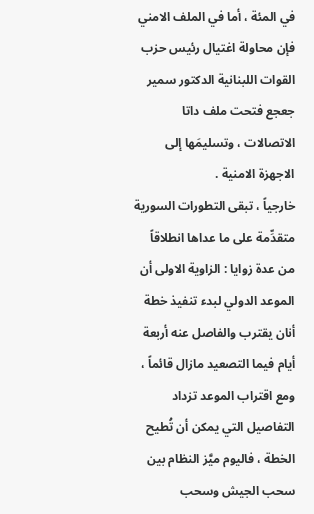في المئة ، أما في الملف الامني فإن محاولة اغتيال رئيس حزب القوات اللبنانية الدكتور سمير جعجع فتحت ملف داتا الاتصالات ، وتسليمَها إلى الاجهزة الامنية .
خارجياً ، تبقى التطورات السورية متقدِّمة على ما عداها انطلاقاً من عدة زوايا : الزاوية الاولى أن الموعد الدولي لبدء تنفيذ خطة أنان يقترب والفاصل عنه أربعة أيام فيما التصعيد مازال قائماً ، ومع اقتراب الموعد تزداد التفاصيل التي يمكن أن تُطيح الخطة ، فاليوم ميَّز النظام بين سحب الجيش وسحب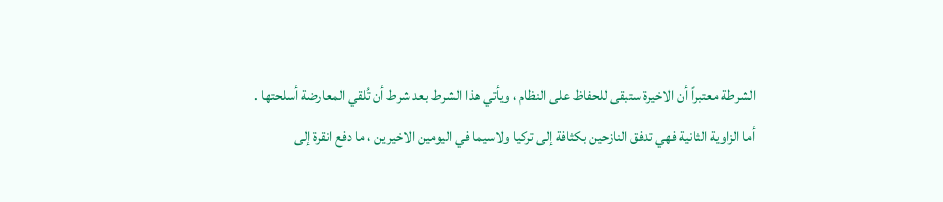الشرطة معتبراً أن الاخيرة ستبقى للحفاظ على النظام ، ويأتي هذا الشرط بعد شرط أن تُلقي المعارضة أسلحتها .
أما الزاوية الثانية فهي تدفق النازحين بكثافة إلى تركيا ولاسيما في اليومين الاخيرين ، ما دفع انقرة إلى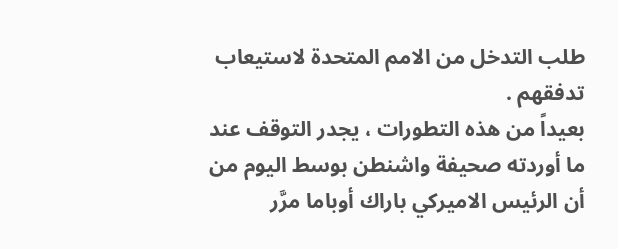طلب التدخل من الامم المتحدة لاستيعاب تدفقهم .
بعيداً من هذه التطورات ، يجدر التوقف عند ما أوردته صحيفة واشنطن بوسط اليوم من أن الرئيس الاميركي باراك أوباما مرَّر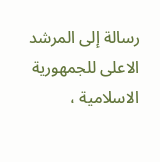رسالة إلى المرشد الاعلى للجمهورية الاسلامية ،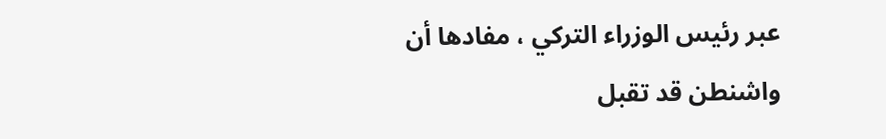عبر رئيس الوزراء التركي ، مفادها أن واشنطن قد تقبل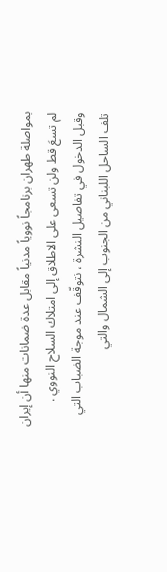بمواصلة طهران برنامجاً نووياً مدنياً مقابل عدة ضمانات منها أن إيران لم تسعَ قط ولن تسعى على الاطلاق إلى امتلاك السلاح النووي .
وقبل الدخول في تفاصيل النشرة ، نتوقّف عند موجة الضباب التي تلف الساحل اللبناني من الجنوب إلى الشمال والتي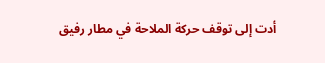أدت إلى توقف حركة الملاحة في مطار رفيق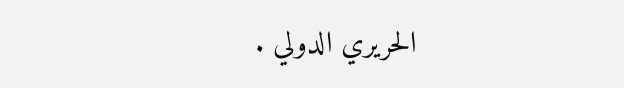الحريري الدولي .